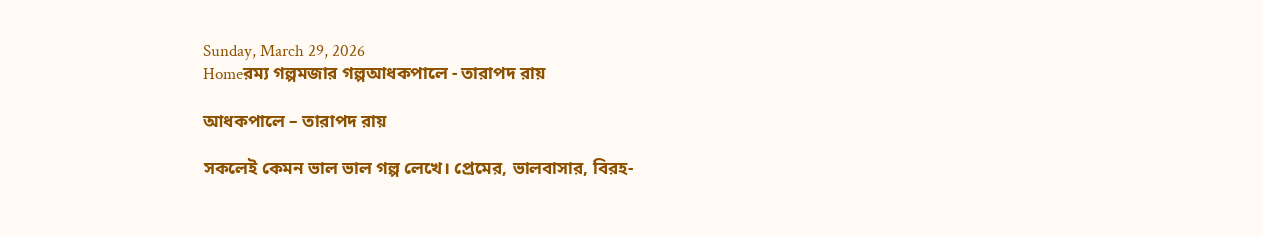Sunday, March 29, 2026
Homeরম্য গল্পমজার গল্পআধকপালে - তারাপদ রায়

আধকপালে – তারাপদ রায়

সকলেই কেমন ভাল ভাল গল্প লেখে। প্রেমের, ভালবাসার, বিরহ-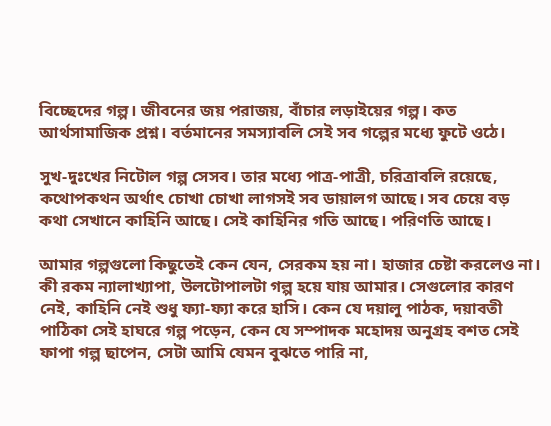বিচ্ছেদের গল্প। জীবনের জয় পরাজয়, বাঁচার লড়াইয়ের গল্প। কত আর্থসামাজিক প্রশ্ন। বর্তমানের সমস্যাবলি সেই সব গল্পের মধ্যে ফুটে ওঠে।

সুখ-দুঃখের নিটোল গল্প সেসব। তার মধ্যে পাত্র-পাত্রী, চরিত্রাবলি রয়েছে, কথোপকথন অর্থাৎ চোখা চোখা লাগসই সব ডায়ালগ আছে। সব চেয়ে বড় কথা সেখানে কাহিনি আছে। সেই কাহিনির গতি আছে। পরিণতি আছে।

আমার গল্পগুলো কিছুতেই কেন যেন, সেরকম হয় না। হাজার চেষ্টা করলেও না। কী রকম ন্যালাখ্যাপা, উলটোপালটা গল্প হয়ে যায় আমার। সেগুলোর কারণ নেই, কাহিনি নেই শুধু ফ্যা-ফ্যা করে হাসি। কেন যে দয়ালু পাঠক, দয়াবতী পাঠিকা সেই হাঘরে গল্প পড়েন, কেন যে সম্পাদক মহোদয় অনুগ্রহ বশত সেই ফাপা গল্প ছাপেন, সেটা আমি যেমন বুঝতে পারি না,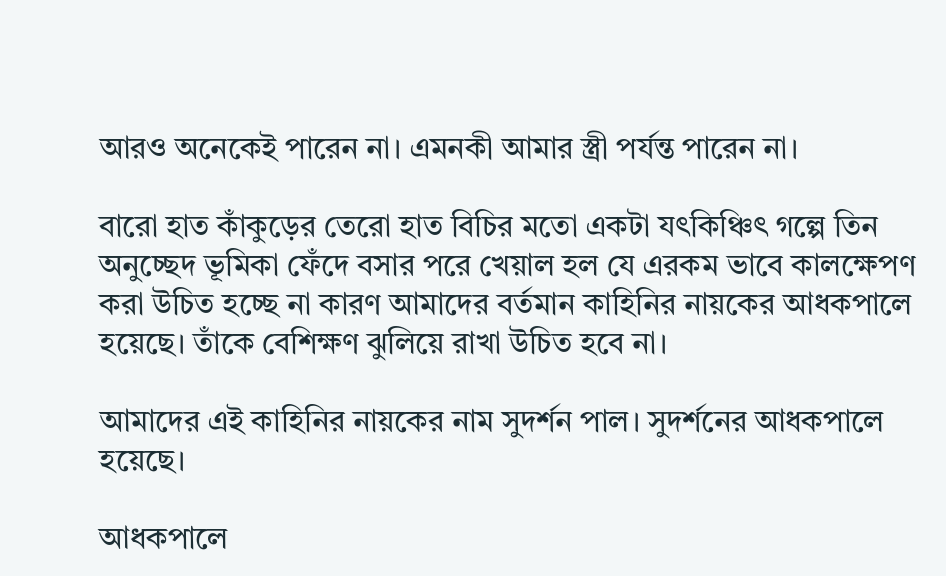আরও অনেকেই পারেন না। এমনকী আমার স্ত্রী পর্যন্ত পারেন না।

বারো হাত কাঁকুড়ের তেরো হাত বিচির মতো একটা যৎকিঞ্চিৎ গল্পে তিন অনুচ্ছেদ ভূমিকা ফেঁদে বসার পরে খেয়াল হল যে এরকম ভাবে কালক্ষেপণ করা উচিত হচ্ছে না কারণ আমাদের বর্তমান কাহিনির নায়কের আধকপালে হয়েছে। তাঁকে বেশিক্ষণ ঝুলিয়ে রাখা উচিত হবে না।

আমাদের এই কাহিনির নায়কের নাম সুদর্শন পাল। সুদর্শনের আধকপালে হয়েছে।

আধকপালে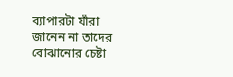ব্যাপারটা যাঁরা জানেন না তাদের বোঝানোর চেষ্টা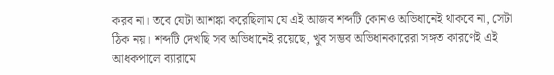করব না। তবে যেটা আশঙ্কা করেছিলাম যে এই আজব শব্দটি কোনও অভিধানেই থাকবে না, সেটা ঠিক নয়। শব্দটি দেখছি সব অভিধানেই রয়েছে, খুব সম্ভব অভিধানকারেরা সঙ্গত কারণেই এই আধকপালে ব্যারামে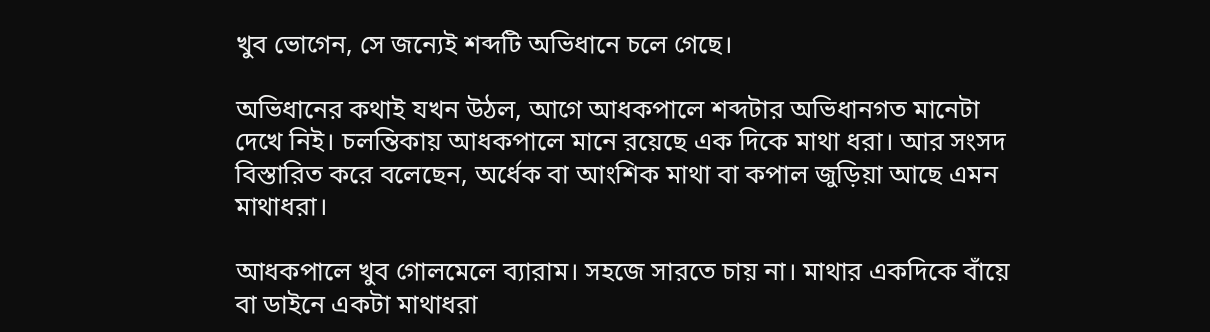খুব ভোগেন, সে জন্যেই শব্দটি অভিধানে চলে গেছে।

অভিধানের কথাই যখন উঠল, আগে আধকপালে শব্দটার অভিধানগত মানেটা দেখে নিই। চলন্তিকায় আধকপালে মানে রয়েছে এক দিকে মাথা ধরা। আর সংসদ বিস্তারিত করে বলেছেন, অর্ধেক বা আংশিক মাথা বা কপাল জুড়িয়া আছে এমন মাথাধরা।

আধকপালে খুব গোলমেলে ব্যারাম। সহজে সারতে চায় না। মাথার একদিকে বাঁয়ে বা ডাইনে একটা মাথাধরা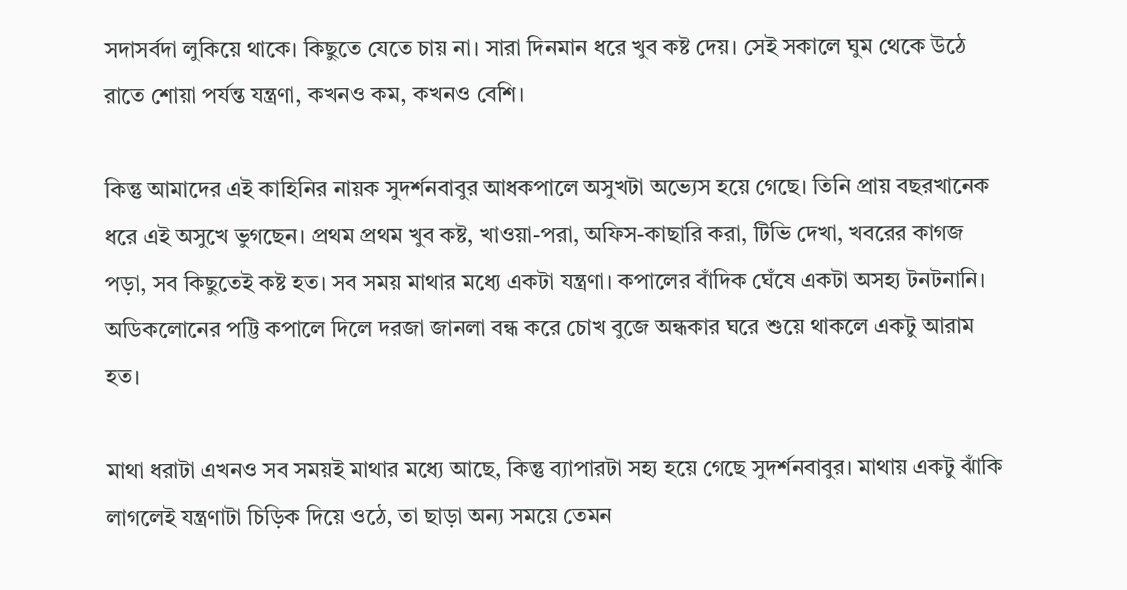সদাসর্বদা লুকিয়ে থাকে। কিছুতে যেতে চায় না। সারা দিনমান ধরে খুব কষ্ট দেয়। সেই সকালে ঘুম থেকে উঠে রাতে শোয়া পর্যন্ত যন্ত্রণা, কখনও কম, কখনও বেশি।

কিন্তু আমাদের এই কাহিনির নায়ক সুদর্শনবাবুর আধকপালে অসুখটা অভ্যেস হয়ে গেছে। তিনি প্রায় বছরখানেক ধরে এই অসুখে ভুগছেন। প্রথম প্রথম খুব কষ্ট, খাওয়া-পরা, অফিস-কাছারি করা, টিভি দেখা, খবরের কাগজ পড়া, সব কিছুতেই কষ্ট হত। সব সময় মাথার মধ্যে একটা যন্ত্রণা। কপালের বাঁদিক ঘেঁষে একটা অসহ্য টনটনানি। অডিকলোনের পট্টি কপালে দিলে দরজা জানলা বন্ধ করে চোখ বুজে অন্ধকার ঘরে শুয়ে থাকলে একটু আরাম হত।

মাথা ধরাটা এখনও সব সময়ই মাথার মধ্যে আছে, কিন্তু ব্যাপারটা সহ্য হয়ে গেছে সুদর্শনবাবুর। মাথায় একটু ঝাঁকি লাগলেই যন্ত্রণাটা চিড়িক দিয়ে ওঠে, তা ছাড়া অন্য সময়ে তেমন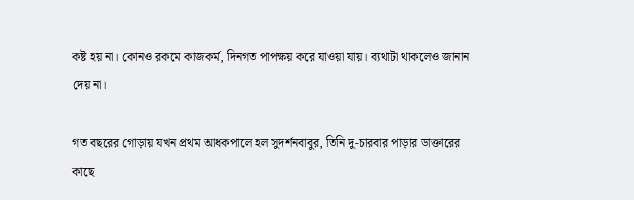কষ্ট হয় না। কোনও রকমে কাজকর্ম, দিনগত পাপক্ষয় করে যাওয়া যায়। ব্যথাটা থাকলেও জানান দেয় না।

গত বছরের গোড়ায় যখন প্রথম আধকপালে হল সুদর্শনবাবুর, তিনি দু-চারবার পাড়ার ডাক্তারের কাছে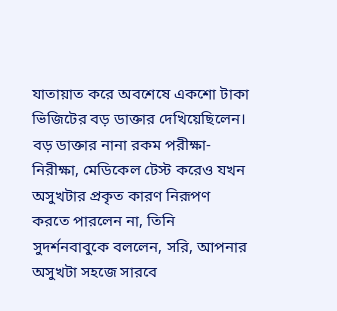যাতায়াত করে অবশেষে একশো টাকা ভিজিটের বড় ডাক্তার দেখিয়েছিলেন। বড় ডাক্তার নানা রকম পরীক্ষা-নিরীক্ষা, মেডিকেল টেস্ট করেও যখন অসুখটার প্রকৃত কারণ নিরূপণ করতে পারলেন না, তিনি সুদর্শনবাবুকে বললেন, সরি, আপনার অসুখটা সহজে সারবে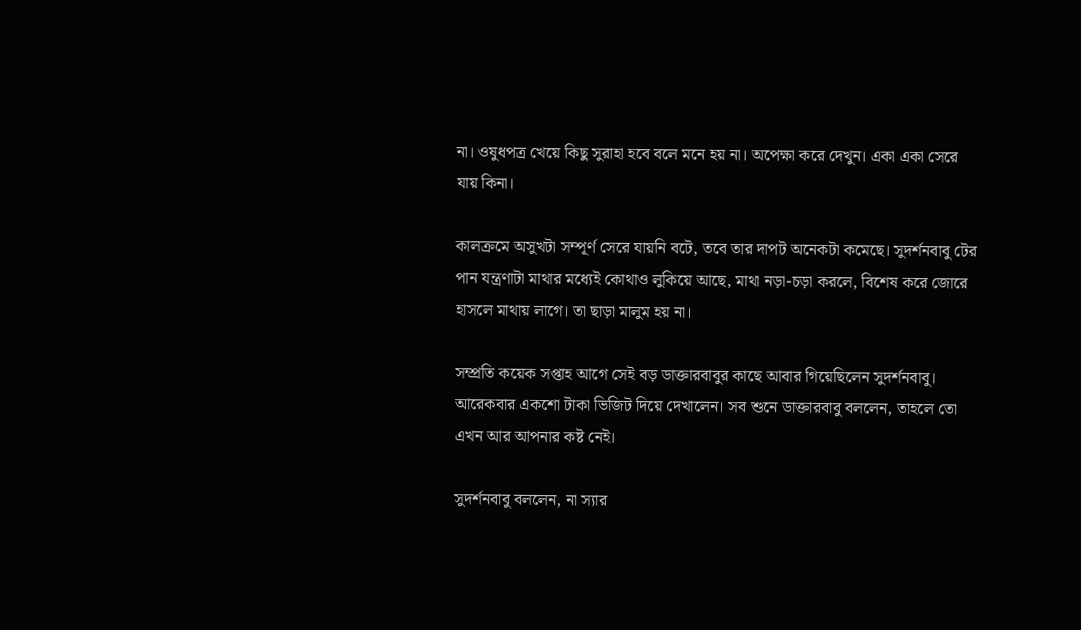না। ওষুধপত্র খেয়ে কিছু সুরাহা হবে বলে মনে হয় না। অপেক্ষা করে দেখুন। একা একা সেরে যায় কিনা।

কালক্রমে অসুখটা সম্পূর্ণ সেরে যায়নি বটে, তবে তার দাপট অনেকটা কমেছে। সুদর্শনবাবু টের পান যন্ত্রণাটা মাথার মধ্যেই কোথাও লুকিয়ে আছে, মাথা নড়া-চড়া করলে, বিশেষ করে জোরে হাসলে মাথায় লাগে। তা ছাড়া মালুম হয় না।

সম্প্রতি কয়েক সপ্তাহ আগে সেই বড় ডাক্তারবাবুর কাছে আবার গিয়েছিলেন সুদর্শনবাবু। আরেকবার একশো টাকা ভিজিট দিয়ে দেখালেন। সব শুনে ডাক্তারবাবু বললেন, তাহলে তো এখন আর আপনার কষ্ট নেই।

সুদর্শনবাবু বললেন, না স্যার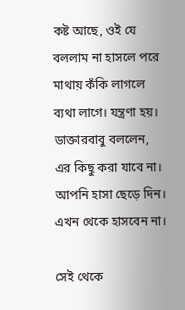কষ্ট আছে, ওই যে বললাম না হাসলে পরে মাথায় কঁকি লাগলে ব্যথা লাগে। যন্ত্রণা হয়। ডাক্তারবাবু বললেন, এর কিছু করা যাবে না। আপনি হাসা ছেড়ে দিন। এখন থেকে হাসবেন না।

সেই থেকে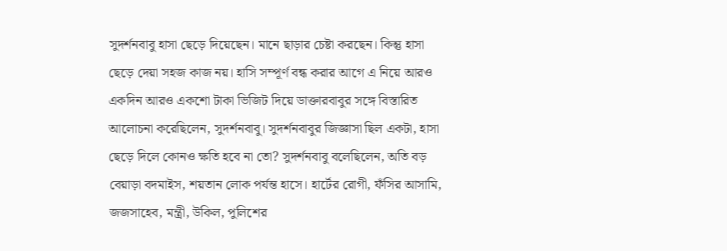সুদর্শনবাবু হাসা ছেড়ে দিয়েছেন। মানে ছাড়ার চেষ্টা করছেন। কিন্তু হাসা ছেড়ে দেয়া সহজ কাজ নয়। হাসি সম্পূর্ণ বন্ধ করার আগে এ নিয়ে আরও একদিন আরও একশো টাকা ভিজিট দিয়ে ডাক্তারবাবুর সঙ্গে বিস্তারিত আলোচনা করেছিলেন, সুদর্শনবাবু। সুদর্শনবাবুর জিজ্ঞাসা ছিল একটা, হাসা ছেড়ে দিলে কোনও ক্ষতি হবে না তো? সুদর্শনবাবু বলেছিলেন, অতি বড় বেয়াড়া বদমাইস, শয়তান লোক পর্যন্ত হাসে। হার্টের রোগী, ফঁসির আসামি, জজসাহেব, মন্ত্রী, উকিল, পুলিশের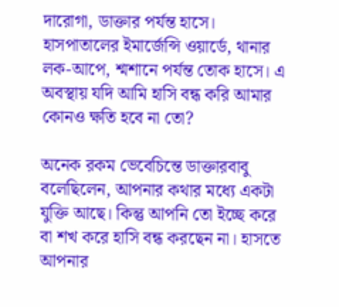দারোগা, ডাক্তার পর্যন্ত হাসে। হাসপাতালের ইমার্জেন্সি ওয়ার্ডে, থানার লক-আপে, শ্মশানে পর্যন্ত তোক হাসে। এ অবস্থায় যদি আমি হাসি বন্ধ করি আমার কোনও ক্ষতি হবে না তো?

অনেক রকম ভেবেচিন্তে ডাক্তারবাবু বলেছিলেন, আপনার কথার মধ্যে একটা যুক্তি আছে। কিন্তু আপনি তো ইচ্ছে করে বা শখ করে হাসি বন্ধ করছেন না। হাসতে আপনার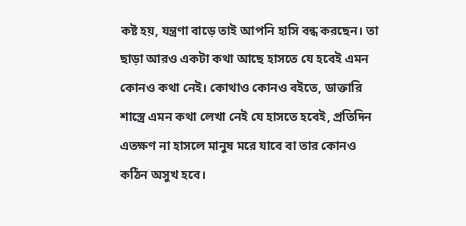কষ্ট হয়, যন্ত্রণা বাড়ে তাই আপনি হাসি বন্ধ করছেন। তা ছাড়া আরও একটা কথা আছে হাসতে যে হবেই এমন কোনও কথা নেই। কোথাও কোনও বইতে, ডাক্তারি শাস্ত্রে এমন কথা লেখা নেই যে হাসতে হবেই, প্রতিদিন এতক্ষণ না হাসলে মানুষ মরে যাবে বা তার কোনও কঠিন অসুখ হবে।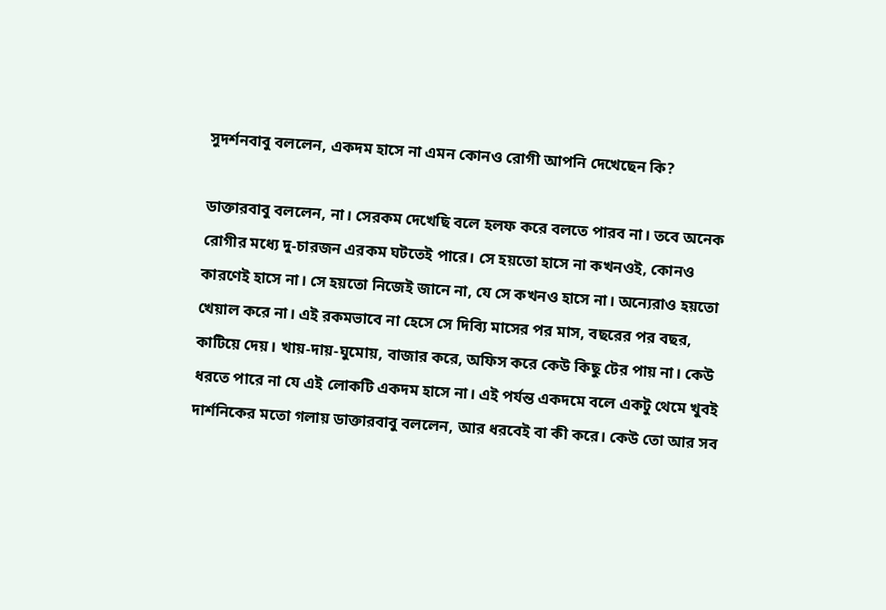সুদর্শনবাবু বললেন, একদম হাসে না এমন কোনও রোগী আপনি দেখেছেন কি?

ডাক্তারবাবু বললেন, না। সেরকম দেখেছি বলে হলফ করে বলতে পারব না। তবে অনেক রোগীর মধ্যে দু-চারজন এরকম ঘটতেই পারে। সে হয়তো হাসে না কখনওই, কোনও কারণেই হাসে না। সে হয়তো নিজেই জানে না, যে সে কখনও হাসে না। অন্যেরাও হয়তো খেয়াল করে না। এই রকমভাবে না হেসে সে দিব্যি মাসের পর মাস, বছরের পর বছর, কাটিয়ে দেয়। খায়-দায়-ঘুমোয়, বাজার করে, অফিস করে কেউ কিছু টের পায় না। কেউ ধরতে পারে না যে এই লোকটি একদম হাসে না। এই পর্যন্ত একদমে বলে একটু থেমে খুবই দার্শনিকের মতো গলায় ডাক্তারবাবু বললেন, আর ধরবেই বা কী করে। কেউ তো আর সব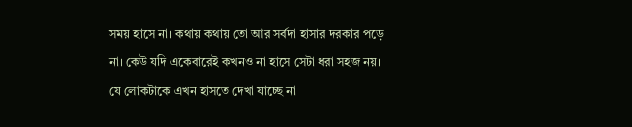সময় হাসে না। কথায় কথায় তো আর সর্বদা হাসার দরকার পড়ে না। কেউ যদি একেবারেই কখনও না হাসে সেটা ধরা সহজ নয়। যে লোকটাকে এখন হাসতে দেখা যাচ্ছে না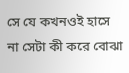সে যে কখনওই হাসে না সেটা কী করে বোঝা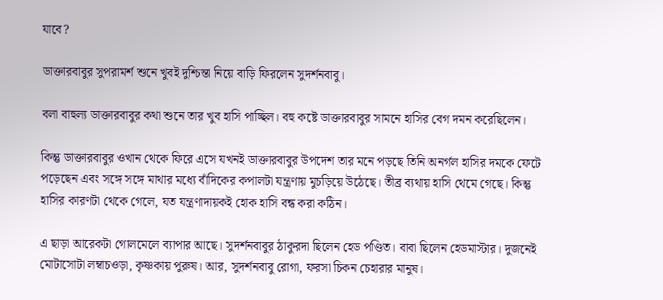যাবে?

ডাক্তারবাবুর সুপরামর্শ শুনে খুবই দুশ্চিন্তা নিয়ে বাড়ি ফিরলেন সুদর্শনবাবু।

বলা বাহুল্য ডাক্তারবাবুর কথা শুনে তার খুব হাসি পাচ্ছিল। বহু কষ্টে ডাক্তারবাবুর সামনে হাসির বেগ দমন করেছিলেন।

কিন্তু ডাক্তারবাবুর ওখান থেকে ফিরে এসে যখনই ডাক্তারবাবুর উপদেশ তার মনে পড়ছে তিনি অনর্গল হাসির দমকে ফেটে পড়েছেন এবং সঙ্গে সঙ্গে মাথার মধ্যে বাঁদিকের কপালটা যন্ত্রণায় মুচড়িয়ে উঠেছে। তীব্র ব্যথায় হাসি থেমে গেছে। কিন্তু হাসির কারণটা থেকে গেলে, যত যন্ত্রণাদায়কই হোক হাসি বন্ধ করা কঠিন।

এ ছাড়া আরেকটা গোলমেলে ব্যাপার আছে। সুদর্শনবাবুর ঠাকুরদা ছিলেন হেড পণ্ডিত। বাবা ছিলেন হেডমাস্টার। দুজনেই মোটাসোটা লম্বাচওড়া, কৃষ্ণকায় পুরুষ। আর, সুদর্শনবাবু রোগা, ফরসা চিকন চেহারার মানুষ।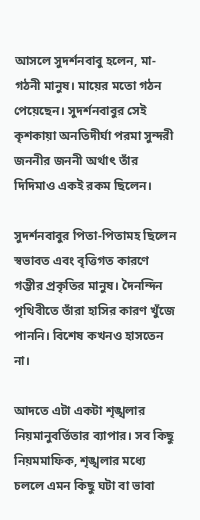আসলে সুদর্শনবাবু হলেন, মা-গঠনী মানুষ। মায়ের মতো গঠন পেয়েছেন। সুদর্শনবাবুর সেই কৃশকায়া অনতিদীর্ঘা পরমা সুন্দরী জননীর জননী অর্থাৎ তাঁর দিদিমাও একই রকম ছিলেন।

সুদর্শনবাবুর পিতা-পিতামহ ছিলেন স্বভাবত এবং বৃত্তিগত কারণে গম্ভীর প্রকৃতির মানুষ। দৈনন্দিন পৃথিবীতে তাঁরা হাসির কারণ খুঁজে পাননি। বিশেষ কখনও হাসতেন না।

আদতে এটা একটা শৃঙ্খলার নিয়মানুবর্তিতার ব্যাপার। সব কিছু নিয়মমাফিক, শৃঙ্খলার মধ্যে চললে এমন কিছু ঘটা বা ভাবা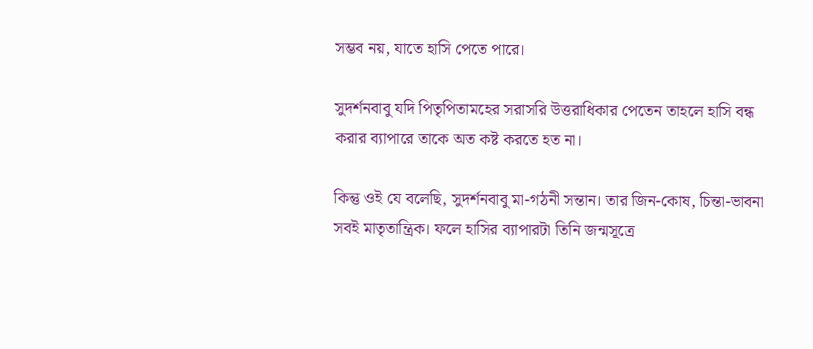সম্ভব নয়, যাতে হাসি পেতে পারে।

সুদর্শনবাবু যদি পিতৃপিতামহের সরাসরি উত্তরাধিকার পেতেন তাহলে হাসি বন্ধ করার ব্যাপারে তাকে অত কষ্ট করতে হত না।

কিন্তু ওই যে বলেছি, সুদর্শনবাবু মা-গঠনী সন্তান। তার জিন-কোষ, চিন্তা-ভাবনা সবই মাতৃতান্ত্রিক। ফলে হাসির ব্যাপারটা তিনি জন্মসূত্রে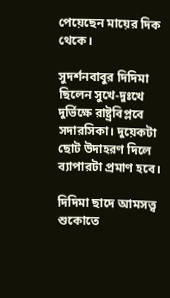পেয়েছেন মায়ের দিক থেকে।

সুদর্শনবাবুর দিদিমা ছিলেন সুখে-দুঃখে দুর্ভিক্ষে রাষ্ট্রবিপ্লবে সদারসিকা। দুয়েকটা ছোট উদাহরণ দিলে ব্যাপারটা প্রমাণ হবে।

দিদিমা ছাদে আমসত্ত্ব শুকোতে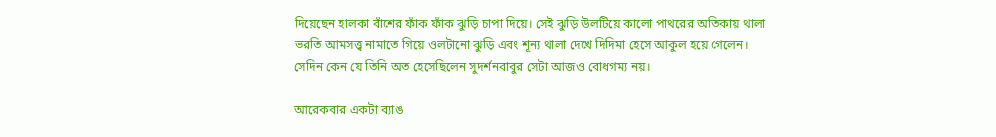দিয়েছেন হালকা বাঁশের ফাঁক ফাঁক ঝুড়ি চাপা দিয়ে। সেই ঝুড়ি উলটিয়ে কালো পাথরের অতিকায় থালা ভরতি আমসত্ত্ব নামাতে গিয়ে ওলটানো ঝুড়ি এবং শূন্য থালা দেখে দিদিমা হেসে আকুল হয়ে গেলেন। সেদিন কেন যে তিনি অত হেসেছিলেন সুদর্শনবাবুর সেটা আজও বোধগম্য নয়।

আরেকবার একটা ব্যাঙ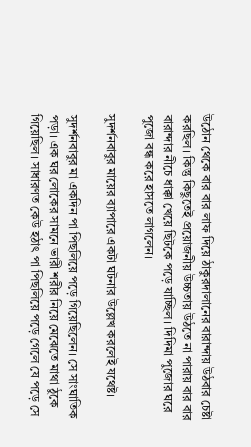উঠোন থেকে বার বার লাফ দিয়ে ঠাকুরদালানের বারান্দায় উঠবার চেষ্টা করছিল। কিন্তু কিছুতেই প্রয়োজনীয় উচ্চতায় উঠতে না পারায় বার বার বারান্দার নীচে ধাক্কা খেয়ে ছিটকে পড়ে যাচ্ছিল। দিদিমা পুজোর ঘরে পুজো বন্ধ করে হাসতে লাগলেন।

সুদর্শনবাবুর মায়ের ব্যাপারে একটা ঘটনার উল্লেখ করলেই যথেষ্ট।

সুদর্শনবাবুর মা একদিন পা পিছলিয়ে পড়ে গিয়েছিলেন। সে সাংঘাতিক পড়া। এক ঘর লোকের সামনে ভারী শরীর নিয়ে মেঝেতে মাথা ঠুকে গিয়েছিল। সাধারণত কেউ হঠাৎ পা পিছলিয়ে পড়ে গেলে যে পড়ে সে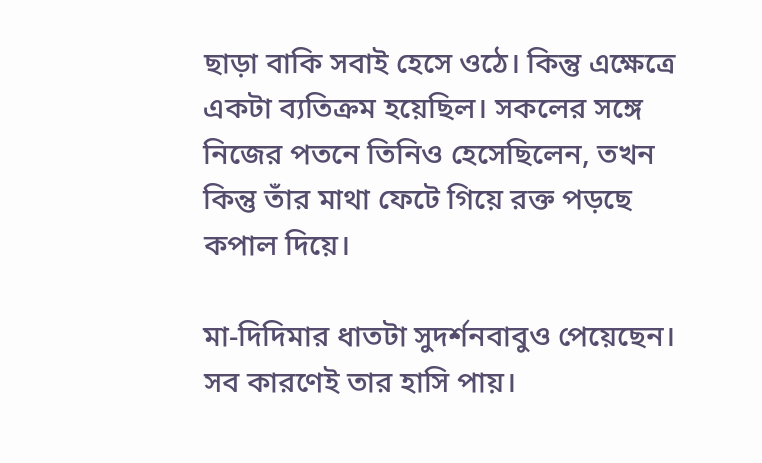ছাড়া বাকি সবাই হেসে ওঠে। কিন্তু এক্ষেত্রে একটা ব্যতিক্রম হয়েছিল। সকলের সঙ্গে নিজের পতনে তিনিও হেসেছিলেন, তখন কিন্তু তাঁর মাথা ফেটে গিয়ে রক্ত পড়ছে কপাল দিয়ে।

মা-দিদিমার ধাতটা সুদর্শনবাবুও পেয়েছেন। সব কারণেই তার হাসি পায়।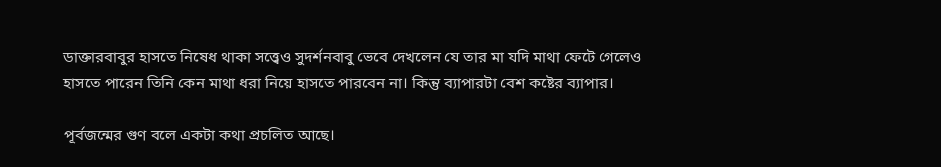ডাক্তারবাবুর হাসতে নিষেধ থাকা সত্ত্বেও সুদর্শনবাবু ভেবে দেখলেন যে তার মা যদি মাথা ফেটে গেলেও হাসতে পারেন তিনি কেন মাথা ধরা নিয়ে হাসতে পারবেন না। কিন্তু ব্যাপারটা বেশ কষ্টের ব্যাপার।

পূর্বজন্মের গুণ বলে একটা কথা প্রচলিত আছে।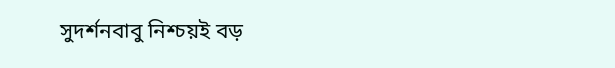সুদর্শনবাবু নিশ্চয়ই বড়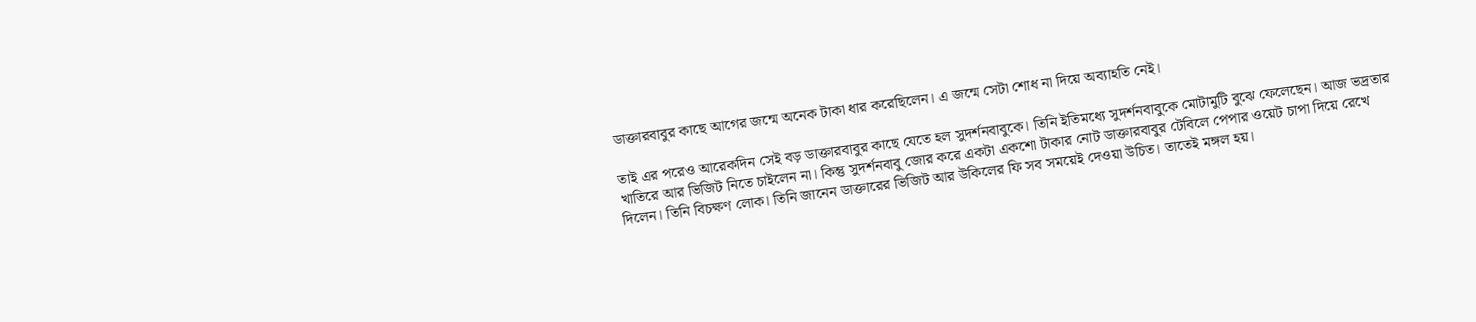ডাক্তারবাবুর কাছে আগের জন্মে অনেক টাকা ধার করেছিলেন। এ জন্মে সেটা শোধ না দিয়ে অব্যাহতি নেই।

তাই এর পরেও আরেকদিন সেই বড় ডাক্তারবাবুর কাছে যেতে হল সুদর্শনবাবুকে। তিনি ইতিমধ্যে সুদর্শনবাবুকে মোটামুটি বুঝে ফেলেছেন। আজ ভদ্রতার খাতিরে আর ভিজিট নিতে চাইলেন না। কিন্তু সুদর্শনবাবু জোর করে একটা একশো টাকার নোট ডাক্তারবাবুর টেবিলে পেপার ওয়েট চাপা দিয়ে রেখে দিলেন। তিনি বিচক্ষণ লোক। তিনি জানেন ডাক্তারের ভিজিট আর উকিলের ফি সব সময়েই দেওয়া উচিত। তাতেই মঙ্গল হয়।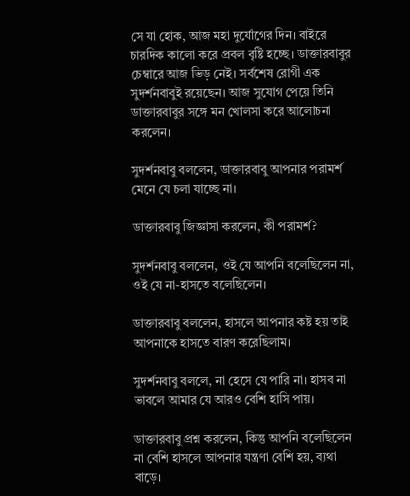সে যা হোক, আজ মহা দুর্যোগের দিন। বাইরে চারদিক কালো করে প্রবল বৃষ্টি হচ্ছে। ডাক্তারবাবুর চেম্বারে আজ ভিড় নেই। সর্বশেষ রোগী এক সুদর্শনবাবুই রয়েছেন। আজ সুযোগ পেয়ে তিনি ডাক্তারবাবুর সঙ্গে মন খোলসা করে আলোচনা করলেন।

সুদর্শনবাবু বললেন, ডাক্তারবাবু আপনার পরামর্শ মেনে যে চলা যাচ্ছে না।

ডাক্তারবাবু জিজ্ঞাসা করলেন, কী পরামর্শ?

সুদর্শনবাবু বললেন, ওই যে আপনি বলেছিলেন না, ওই যে না-হাসতে বলেছিলেন।

ডাক্তারবাবু বললেন, হাসলে আপনার কষ্ট হয় তাই আপনাকে হাসতে বারণ করেছিলাম।

সুদর্শনবাবু বললে, না হেসে যে পারি না। হাসব না ভাবলে আমার যে আরও বেশি হাসি পায়।

ডাক্তারবাবু প্রশ্ন করলেন, কিন্তু আপনি বলেছিলেন না বেশি হাসলে আপনার যন্ত্রণা বেশি হয়, ব্যথা বাড়ে।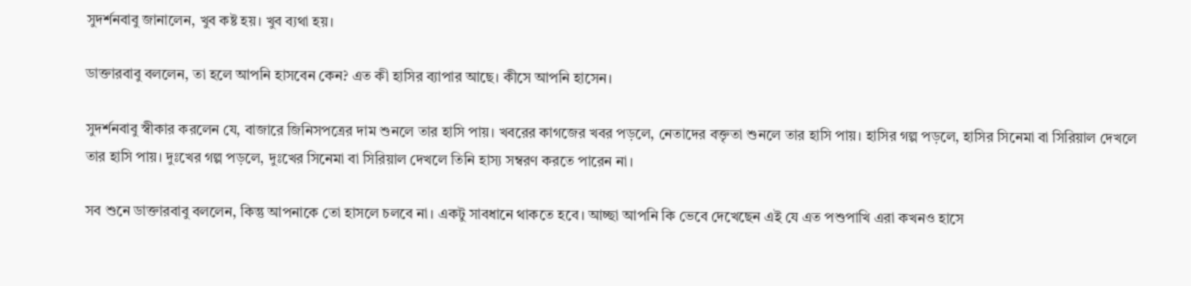সুদর্শনবাবু জানালেন, খুব কষ্ট হয়। খুব ব্যথা হয়।

ডাক্তারবাবু বললেন, তা হলে আপনি হাসবেন কেন? এত কী হাসির ব্যাপার আছে। কীসে আপনি হাসেন।

সুদর্শনবাবু স্বীকার করলেন যে, বাজারে জিনিসপত্রের দাম শুনলে তার হাসি পায়। খবরের কাগজের খবর পড়লে, নেতাদের বক্তৃতা শুনলে তার হাসি পায়। হাসির গল্প পড়লে, হাসির সিনেমা বা সিরিয়াল দেখলে তার হাসি পায়। দুঃখের গল্প পড়লে, দুঃখের সিনেমা বা সিরিয়াল দেখলে তিনি হাস্য সম্বরণ করতে পারেন না।

সব শুনে ডাক্তারবাবু বললেন, কিন্তু আপনাকে তো হাসলে চলবে না। একটু সাবধানে থাকতে হবে। আচ্ছা আপনি কি ভেবে দেখেছেন এই যে এত পশুপাখি এরা কখনও হাসে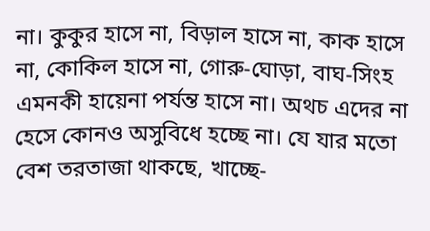না। কুকুর হাসে না, বিড়াল হাসে না, কাক হাসে না, কোকিল হাসে না, গোরু-ঘোড়া, বাঘ-সিংহ এমনকী হায়েনা পর্যন্ত হাসে না। অথচ এদের না হেসে কোনও অসুবিধে হচ্ছে না। যে যার মতো বেশ তরতাজা থাকছে, খাচ্ছে-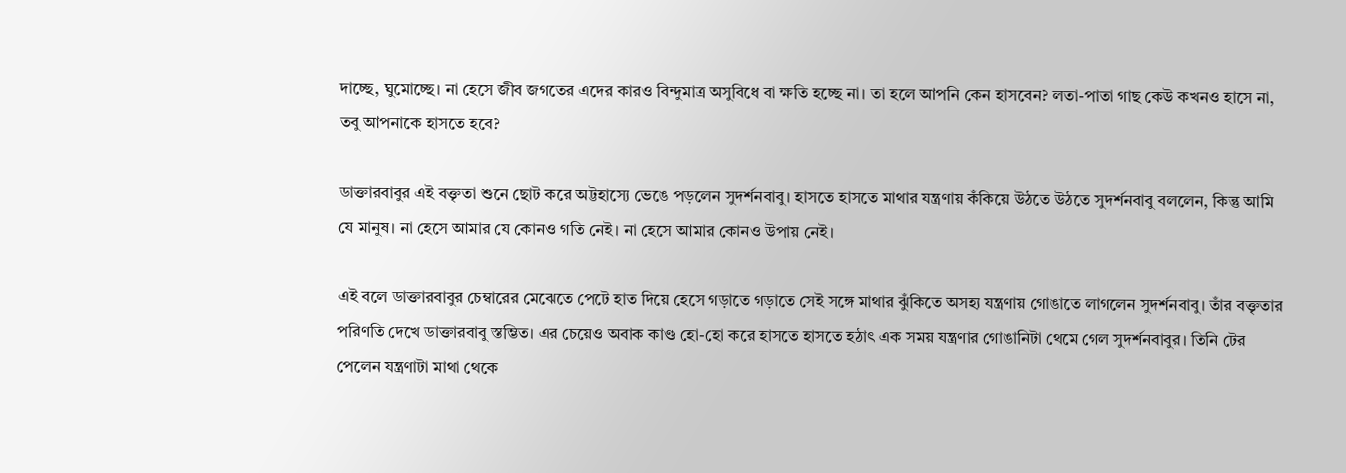দাচ্ছে, ঘুমোচ্ছে। না হেসে জীব জগতের এদের কারও বিন্দুমাত্র অসুবিধে বা ক্ষতি হচ্ছে না। তা হলে আপনি কেন হাসবেন? লতা-পাতা গাছ কেউ কখনও হাসে না, তবু আপনাকে হাসতে হবে?

ডাক্তারবাবুর এই বক্তৃতা শুনে ছোট করে অট্টহাস্যে ভেঙে পড়লেন সুদর্শনবাবু। হাসতে হাসতে মাথার যন্ত্রণায় কঁকিয়ে উঠতে উঠতে সুদর্শনবাবু বললেন, কিন্তু আমি যে মানুষ। না হেসে আমার যে কোনও গতি নেই। না হেসে আমার কোনও উপায় নেই।

এই বলে ডাক্তারবাবুর চেম্বারের মেঝেতে পেটে হাত দিয়ে হেসে গড়াতে গড়াতে সেই সঙ্গে মাথার ঝুঁকিতে অসহ্য যন্ত্রণায় গোঙাতে লাগলেন সুদর্শনবাবু। তাঁর বক্তৃতার পরিণতি দেখে ডাক্তারবাবু স্তম্ভিত। এর চেয়েও অবাক কাণ্ড হো-হো করে হাসতে হাসতে হঠাৎ এক সময় যন্ত্রণার গোঙানিটা থেমে গেল সুদর্শনবাবুর। তিনি টের পেলেন যন্ত্রণাটা মাথা থেকে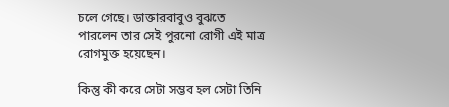চলে গেছে। ডাক্তারবাবুও বুঝতে পারলেন তার সেই পুরনো রোগী এই মাত্র রোগমুক্ত হয়েছেন।

কিন্তু কী করে সেটা সম্ভব হল সেটা তিনি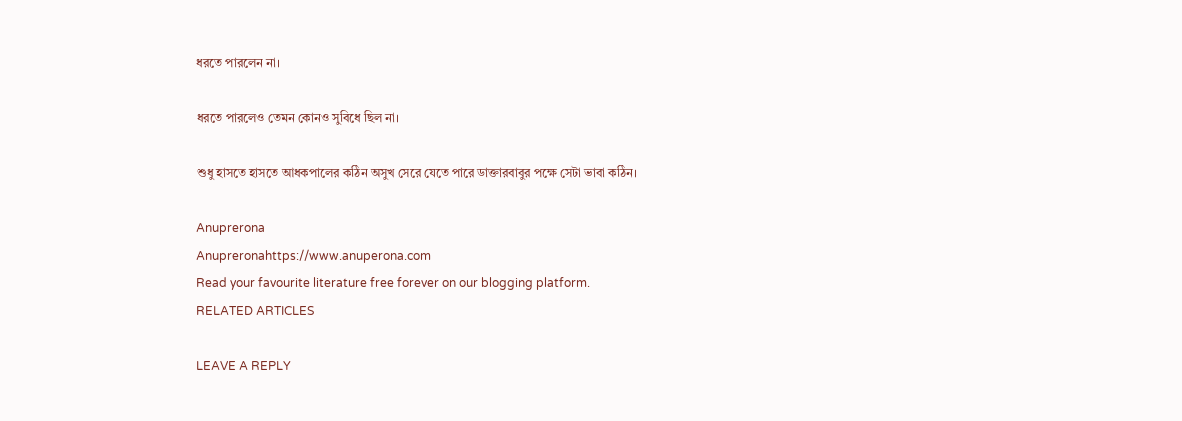ধরতে পারলেন না।

ধরতে পারলেও তেমন কোনও সুবিধে ছিল না।

শুধু হাসতে হাসতে আধকপালের কঠিন অসুখ সেরে যেতে পারে ডাক্তারবাবুর পক্ষে সেটা ভাবা কঠিন।

Anuprerona
Anupreronahttps://www.anuperona.com
Read your favourite literature free forever on our blogging platform.
RELATED ARTICLES

LEAVE A REPLY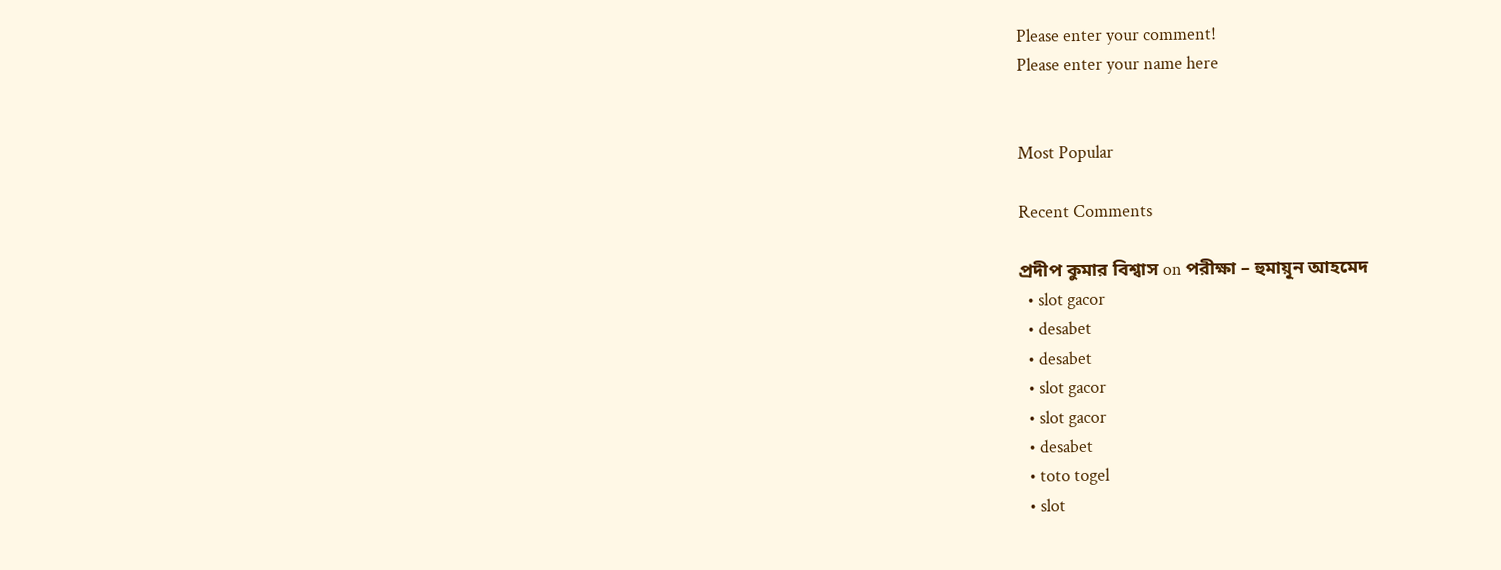Please enter your comment!
Please enter your name here


Most Popular

Recent Comments

প্রদীপ কুমার বিশ্বাস on পরীক্ষা – হুমায়ূন আহমেদ
  • slot gacor
  • desabet
  • desabet
  • slot gacor
  • slot gacor
  • desabet
  • toto togel
  • slot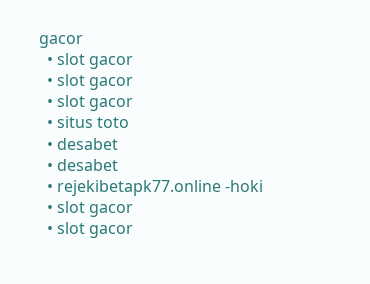gacor
  • slot gacor
  • slot gacor
  • slot gacor
  • situs toto
  • desabet
  • desabet
  • rejekibetapk77.online -hoki
  • slot gacor
  • slot gacor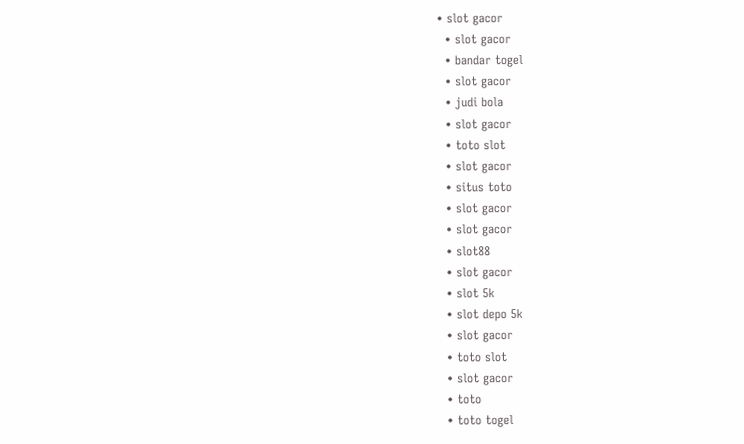• slot gacor
  • slot gacor
  • bandar togel
  • slot gacor
  • judi bola
  • slot gacor
  • toto slot
  • slot gacor
  • situs toto
  • slot gacor
  • slot gacor
  • slot88
  • slot gacor
  • slot 5k
  • slot depo 5k
  • slot gacor
  • toto slot
  • slot gacor
  • toto
  • toto togel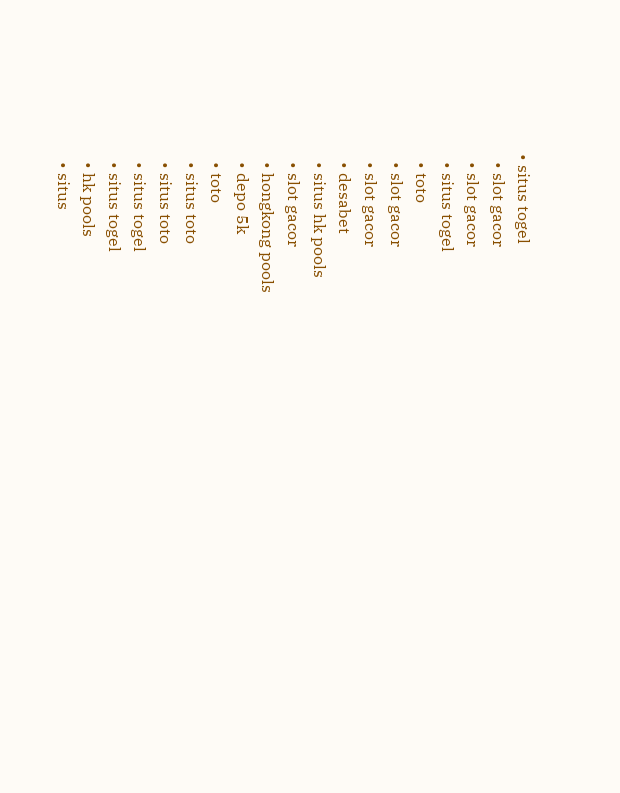• situs togel
  • slot gacor
  • slot gacor
  • situs togel
  • toto
  • slot gacor
  • slot gacor
  • desabet
  • situs hk pools
  • slot gacor
  • hongkong pools
  • depo 5k
  • toto
  • situs toto
  • situs toto
  • situs togel
  • situs togel
  • hk pools
  • situs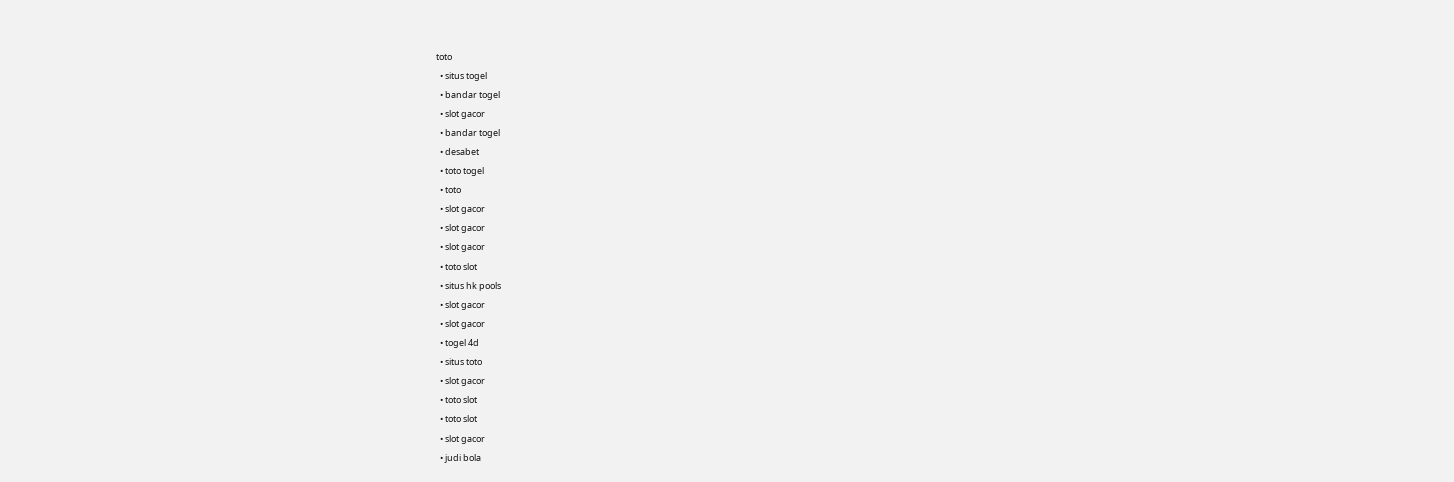toto
  • situs togel
  • bandar togel
  • slot gacor
  • bandar togel
  • desabet
  • toto togel
  • toto
  • slot gacor
  • slot gacor
  • slot gacor
  • toto slot
  • situs hk pools
  • slot gacor
  • slot gacor
  • togel 4d
  • situs toto
  • slot gacor
  • toto slot
  • toto slot
  • slot gacor
  • judi bola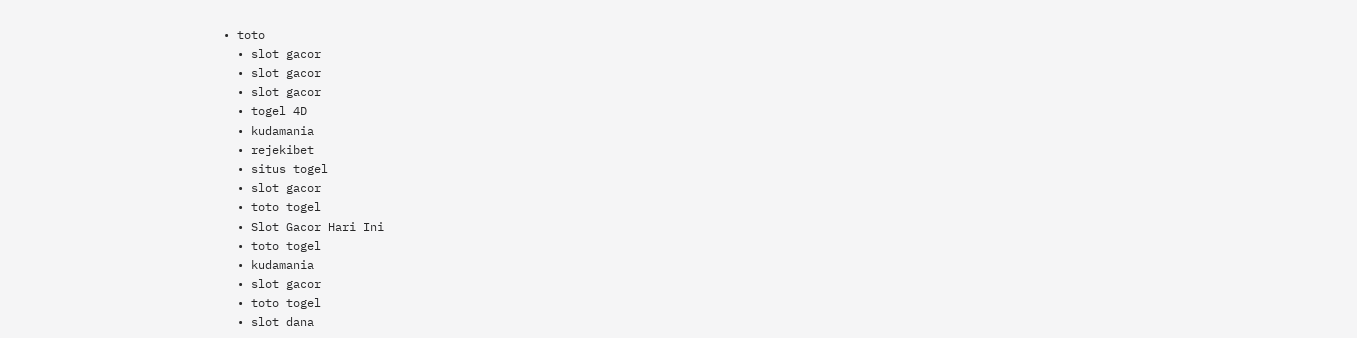• toto
  • slot gacor
  • slot gacor
  • slot gacor
  • togel 4D
  • kudamania
  • rejekibet
  • situs togel
  • slot gacor
  • toto togel
  • Slot Gacor Hari Ini
  • toto togel
  • kudamania
  • slot gacor
  • toto togel
  • slot dana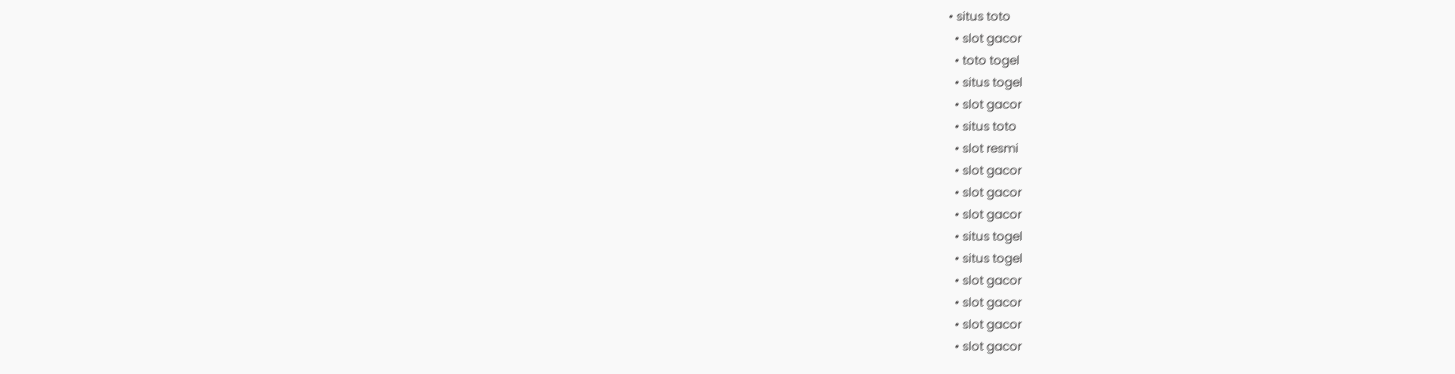• situs toto
  • slot gacor
  • toto togel
  • situs togel
  • slot gacor
  • situs toto
  • slot resmi
  • slot gacor
  • slot gacor
  • slot gacor
  • situs togel
  • situs togel
  • slot gacor
  • slot gacor
  • slot gacor
  • slot gacor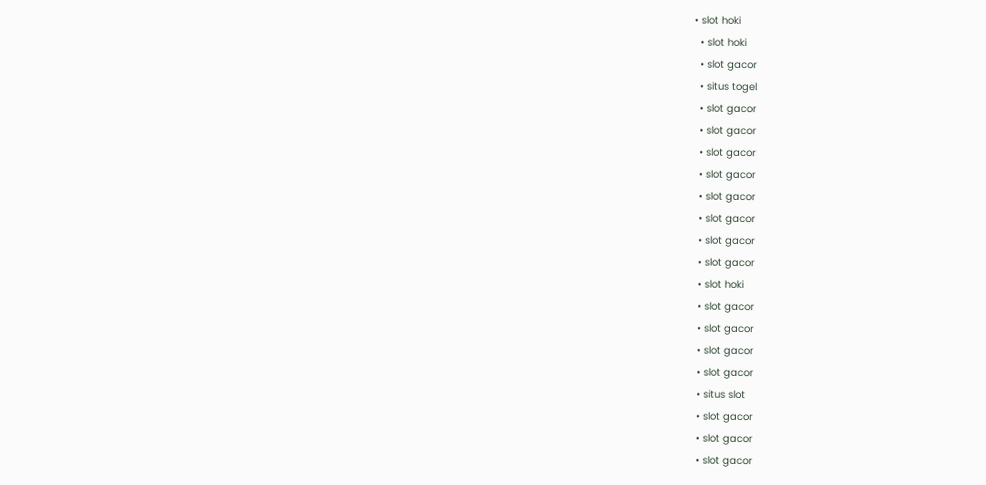• slot hoki
  • slot hoki
  • slot gacor
  • situs togel
  • slot gacor
  • slot gacor
  • slot gacor
  • slot gacor
  • slot gacor
  • slot gacor
  • slot gacor
  • slot gacor
  • slot hoki
  • slot gacor
  • slot gacor
  • slot gacor
  • slot gacor
  • situs slot
  • slot gacor
  • slot gacor
  • slot gacor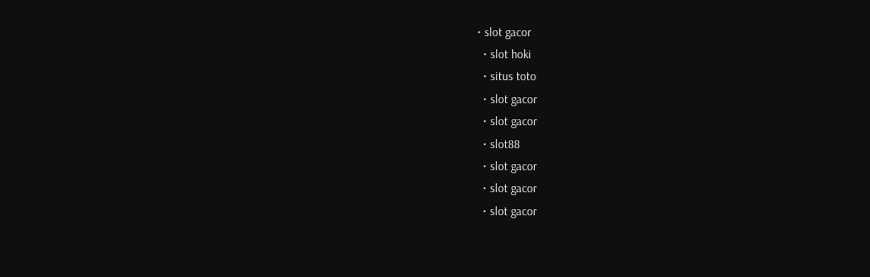• slot gacor
  • slot hoki
  • situs toto
  • slot gacor
  • slot gacor
  • slot88
  • slot gacor
  • slot gacor
  • slot gacor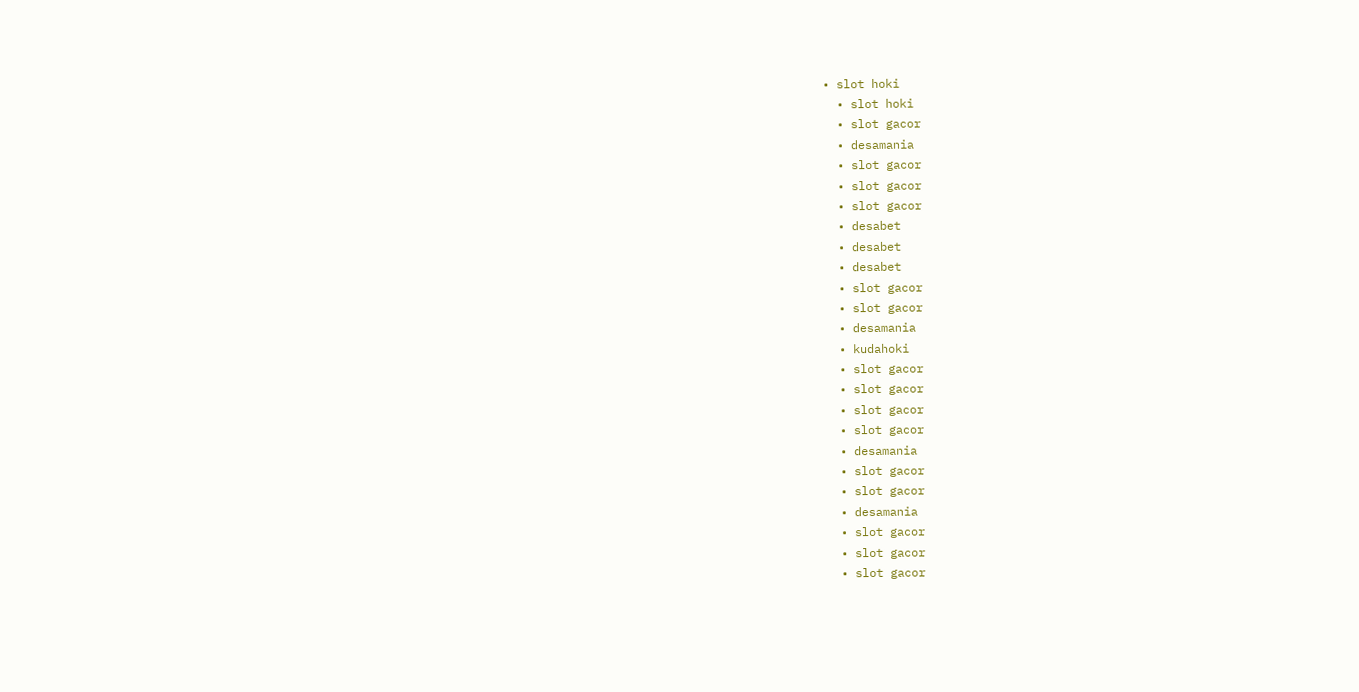• slot hoki
  • slot hoki
  • slot gacor
  • desamania
  • slot gacor
  • slot gacor
  • slot gacor
  • desabet
  • desabet
  • desabet
  • slot gacor
  • slot gacor
  • desamania
  • kudahoki
  • slot gacor
  • slot gacor
  • slot gacor
  • slot gacor
  • desamania
  • slot gacor
  • slot gacor
  • desamania
  • slot gacor
  • slot gacor
  • slot gacor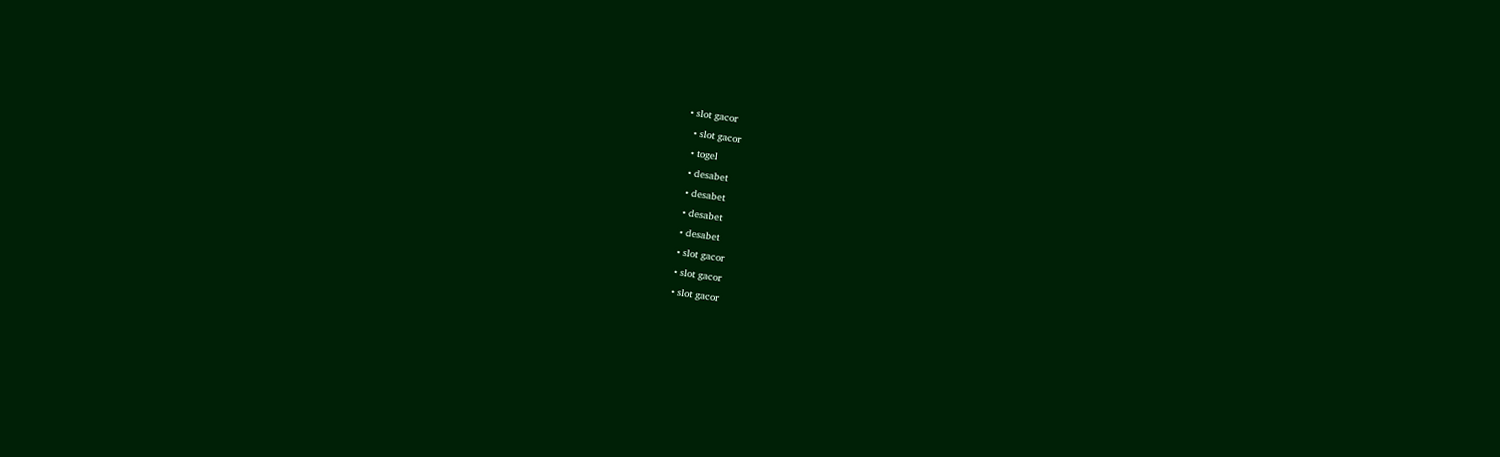• slot gacor
  • slot gacor
  • togel
  • desabet
  • desabet
  • desabet
  • desabet
  • slot gacor
  • slot gacor
  • slot gacor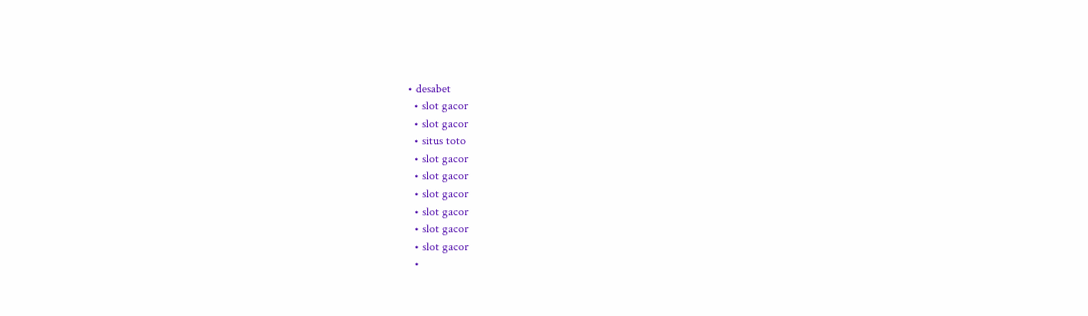• desabet
  • slot gacor
  • slot gacor
  • situs toto
  • slot gacor
  • slot gacor
  • slot gacor
  • slot gacor
  • slot gacor
  • slot gacor
  •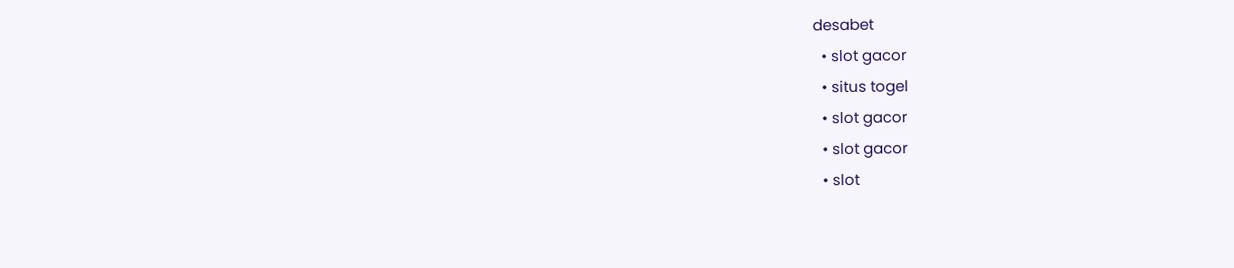desabet
  • slot gacor
  • situs togel
  • slot gacor
  • slot gacor
  • slot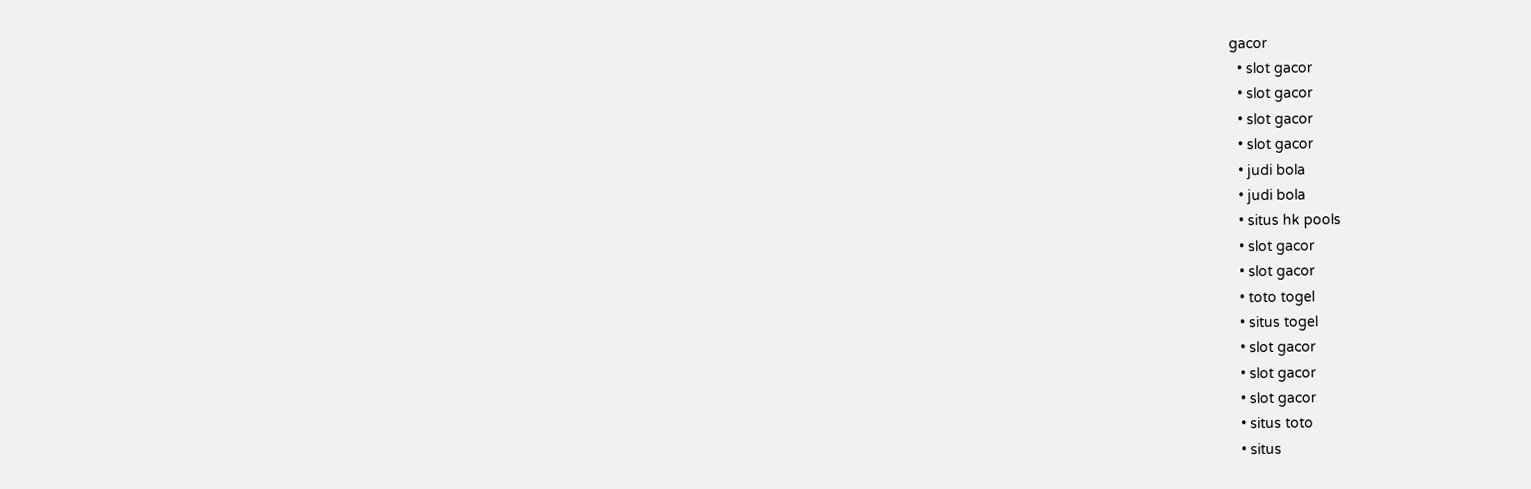gacor
  • slot gacor
  • slot gacor
  • slot gacor
  • slot gacor
  • judi bola
  • judi bola
  • situs hk pools
  • slot gacor
  • slot gacor
  • toto togel
  • situs togel
  • slot gacor
  • slot gacor
  • slot gacor
  • situs toto
  • situs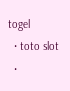togel
  • toto slot
  •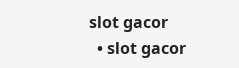slot gacor
  • slot gacor